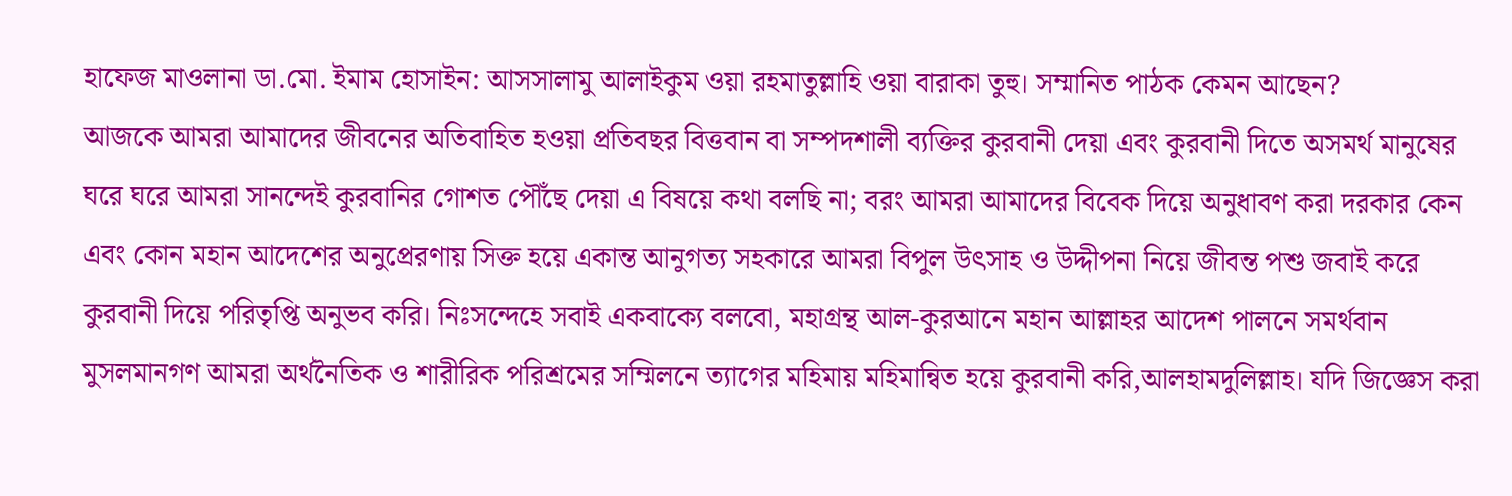হাফেজ মাওলানা ডা.মো. ইমাম হোসাইন: আসসালামু আলাইকুম ওয়া রহমাতুল্লাহি ওয়া বারাকা তুহু। সম্মানিত পাঠক কেমন আছেন?
আজকে আমরা আমাদের জীবনের অতিবাহিত হওয়া প্রতিবছর বিত্তবান বা সম্পদশালী ব্যক্তির কুরবানী দেয়া এবং কুরবানী দিতে অসমর্থ মানুষের ঘরে ঘরে আমরা সানন্দেই কুরবানির গোশত পৌঁছে দেয়া এ বিষয়ে কথা বলছি না; বরং আমরা আমাদের বিবেক দিয়ে অনুধাবণ করা দরকার কেন এবং কোন মহান আদেশের অনুপ্রেরণায় সিক্ত হয়ে একান্ত আনুগত্য সহকারে আমরা বিপুল উৎসাহ ও উদ্দীপনা নিয়ে জীবন্ত পশু জবাই করে কুরবানী দিয়ে পরিতৃপ্তি অনুভব করি। নিঃসন্দেহে সবাই একবাক্যে বলবো, মহাগ্রন্থ আল-কুরআনে মহান আল্লাহর আদেশ পালনে সমর্থবান মুসলমানগণ আমরা অর্থনৈতিক ও শারীরিক পরিশ্রমের সম্মিলনে ত্যাগের মহিমায় মহিমান্বিত হয়ে কুরবানী করি,আলহামদুলিল্লাহ। যদি জিজ্ঞেস করা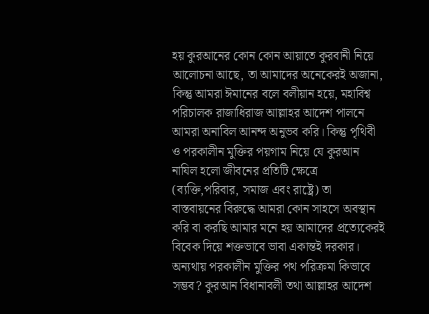হয় কুরআনের কোন কোন আয়াতে কুরবানী নিয়ে আলোচনা আছে, তা আমাদের অনেকেরই অজানা, কিন্তু আমরা ঈমানের বলে বলীয়ান হয়ে, মহাবিশ্ব পরিচালক রাজাধিরাজ আল্লাহর আদেশ পালনে আমরা অনাবিল আনন্দ অনুভব করি। কিন্তু পৃথিবী ও পরকালীন মুক্তির পয়গাম নিয়ে যে কুরআন নাযিল হলো জীবনের প্রতিটি ক্ষেত্রে (ব্যক্তি,পরিবার, সমাজ এবং রাষ্ট্রে) তা
বাস্তবায়নের বিরুদ্ধে আমরা কোন সাহসে অবস্থান করি বা করছি আমার মনে হয় আমাদের প্রত্যেকেরই বিবেক দিয়ে শক্তভাবে ভাবা একান্তই দরকার। অন্যথায় পরকালীন মুক্তির পথ পরিক্রমা কিভাবে সম্ভব? কুরআন বিধানাবলী তথা আল্লাহর আদেশ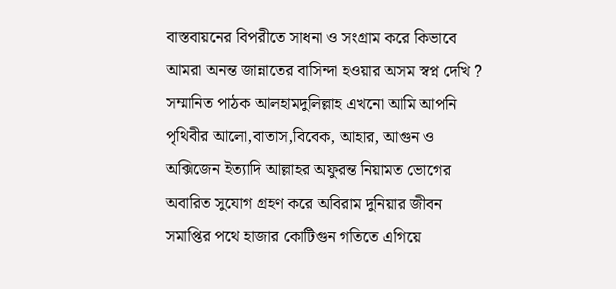বাস্তবায়নের বিপরীতে সাধনা ও সংগ্রাম করে কিভাবে আমরা অনন্ত জান্নাতের বাসিন্দা হওয়ার অসম স্বপ্ন দেখি ?
সম্মানিত পাঠক আলহামদুলিল্লাহ এখনো আমি আপনি পৃথিবীর আলো,বাতাস,বিবেক, আহার, আগুন ও অক্সিজেন ইত্যাদি আল্লাহর অফুরন্ত নিয়ামত ভোগের অবারিত সুযোগ গ্রহণ করে অবিরাম দুনিয়ার জীবন সমাপ্তির পথে হাজার কোটিগুন গতিতে এগিয়ে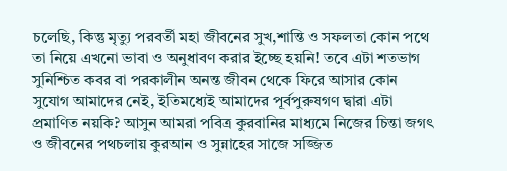চলেছি, কিন্তু মৃত্যু পরবর্তী মহা জীবনের সুখ,শান্তি ও সফলতা কোন পথে তা নিয়ে এখনো ভাবা ও অনুধাবণ করার ইচ্ছে হয়নি! তবে এটা শতভাগ সুনিশ্চিত কবর বা পরকালীন অনন্ত জীবন থেকে ফিরে আসার কোন সুযোগ আমাদের নেই, ইতিমধ্যেই আমাদের পূর্বপুরুষগণ দ্বারা এটা প্রমাণিত নয়কি? আসুন আমরা পবিত্র কুরবানির মাধ্যমে নিজের চিন্তা জগৎ ও জীবনের পথচলায় কুরআন ও সুন্নাহের সাজে সজ্জিত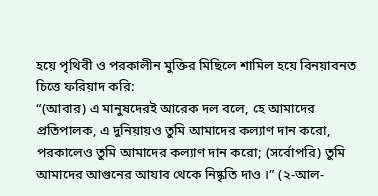হয়ে পৃথিবী ও পরকালীন মুক্তির মিছিলে শামিল হয়ে বিনয়াবনত চিত্তে ফরিয়াদ করি:
“(আবার) এ মানুষদেরই আরেক দল বলে, হে আমাদের প্রতিপালক, এ দুনিয়ায়ও তুমি আমাদের কল্যাণ দান করো, পরকালেও তুমি আমাদের কল্যাণ দান করো; (সর্বোপরি) তুমি আমাদের আগুনের আযাব থেকে নিষ্কৃতি দাও ।” (২-আল-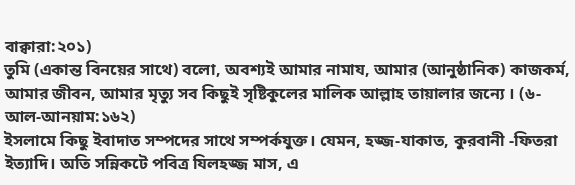বাক্বারা:২০১)
তুমি (একান্ত বিনয়ের সাথে) বলো, অবশ্যই আমার নামায, আমার (আনুষ্ঠানিক) কাজকর্ম, আমার জীবন, আমার মৃত্যু সব কিছুই সৃষ্টিকুলের মালিক আল্লাহ তায়ালার জন্যে । (৬-আল-আনয়াম:১৬২)
ইসলামে কিছু ইবাদাত সম্পদের সাথে সম্পর্কযুক্ত। যেমন, হজ্জ-যাকাত, কুরবানী -ফিতরা ইত্যাদি। অতি সন্নিকটে পবিত্র যিলহজ্জ মাস, এ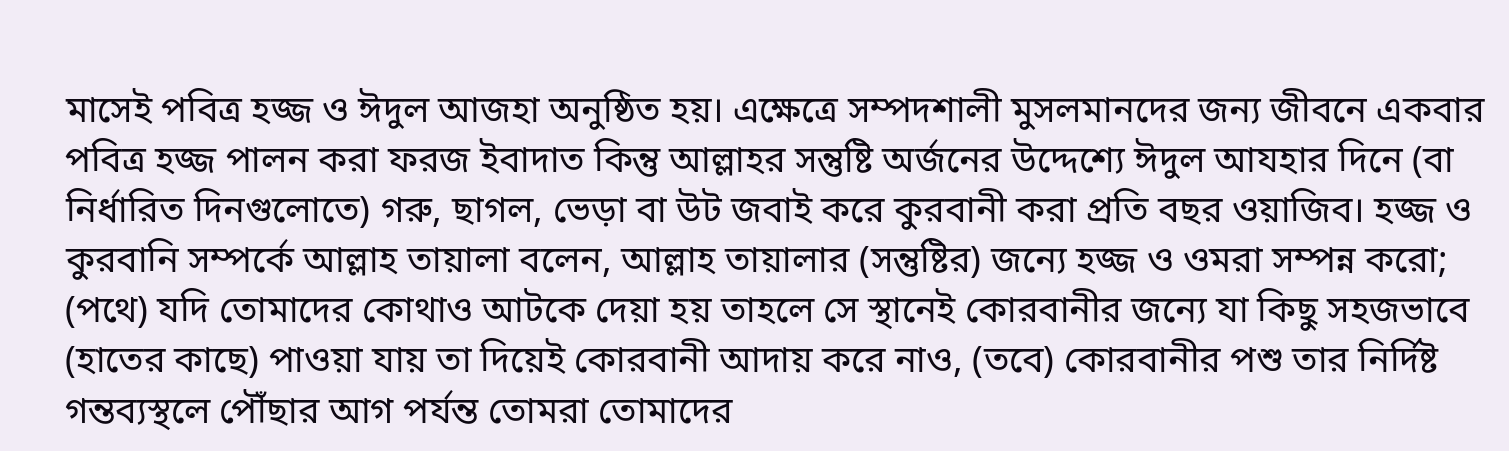মাসেই পবিত্র হজ্জ ও ঈদুল আজহা অনুষ্ঠিত হয়। এক্ষেত্রে সম্পদশালী মুসলমানদের জন্য জীবনে একবার পবিত্র হজ্জ পালন করা ফরজ ইবাদাত কিন্তু আল্লাহর সন্তুষ্টি অর্জনের উদ্দেশ্যে ঈদুল আযহার দিনে (বা নির্ধারিত দিনগুলোতে) গরু, ছাগল, ভেড়া বা উট জবাই করে কুরবানী করা প্রতি বছর ওয়াজিব। হজ্জ ও কুরবানি সম্পর্কে আল্লাহ তায়ালা বলেন, আল্লাহ তায়ালার (সন্তুষ্টির) জন্যে হজ্জ ও ওমরা সম্পন্ন করো; (পথে) যদি তোমাদের কোথাও আটকে দেয়া হয় তাহলে সে স্থানেই কোরবানীর জন্যে যা কিছু সহজভাবে (হাতের কাছে) পাওয়া যায় তা দিয়েই কোরবানী আদায় করে নাও, (তবে) কোরবানীর পশু তার নির্দিষ্ট গন্তব্যস্থলে পৌঁছার আগ পর্যন্ত তোমরা তোমাদের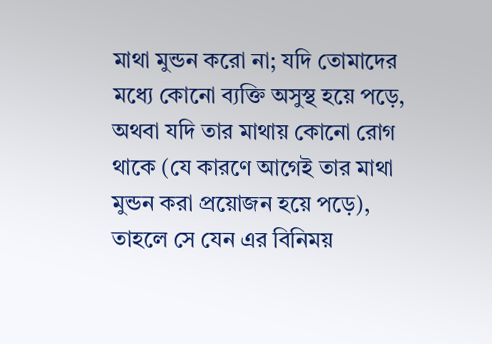মাথা মুন্ডন করো না; যদি তোমাদের মধ্যে কোনো ব্যক্তি অসুস্থ হয়ে পড়ে, অথবা যদি তার মাথায় কোনো রোগ থাকে (যে কারণে আগেই তার মাথা মুন্ডন করা প্রয়োজন হয়ে পড়ে), তাহলে সে যেন এর বিনিময়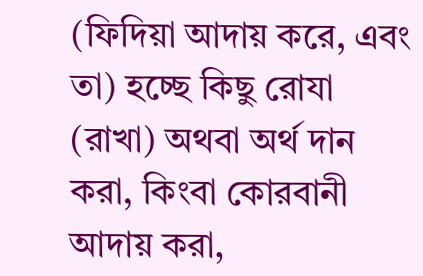(ফিদিয়া আদায় করে, এবং তা) হচ্ছে কিছু রোযা (রাখা) অথবা অর্থ দান করা, কিংবা কোরবানী আদায় করা,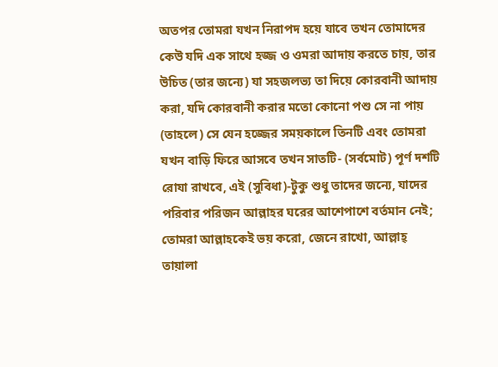অতপর তোমরা যখন নিরাপদ হয়ে যাবে তখন তোমাদের কেউ যদি এক সাথে হজ্জ ও ওমরা আদায় করতে চায়, তার উচিত (তার জন্যে) যা সহজলভ্য তা দিয়ে কোরবানী আদায় করা, যদি কোরবানী করার মতো কোনো পশু সে না পায় (তাহলে) সে যেন হজ্জের সময়কালে তিনটি এবং তোমরা যখন বাড়ি ফিরে আসবে তখন সাতটি- (সর্বমোট) পূর্ণ দশটি রোযা রাখবে, এই (সুবিধা)-টুকু শুধু তাদের জন্যে, যাদের পরিবার পরিজন আল্লাহর ঘরের আশেপাশে বর্তমান নেই; তোমরা আল্লাহকেই ভয় করো, জেনে রাখো, আল্লাহ্ তায়ালা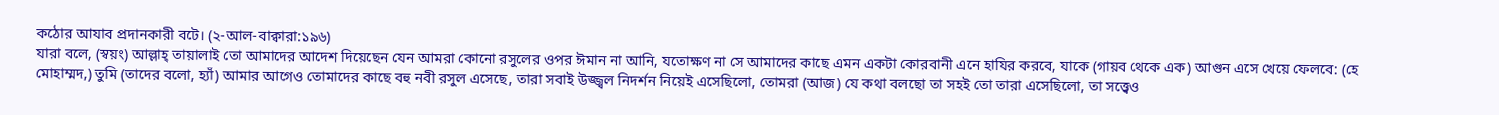কঠোর আযাব প্রদানকারী বটে। (২-আল-বাক্বারা:১৯৬)
যারা বলে, (স্বয়ং) আল্লাহ্ তায়ালাই তো আমাদের আদেশ দিয়েছেন যেন আমরা কোনো রসুলের ওপর ঈমান না আনি, যতোক্ষণ না সে আমাদের কাছে এমন একটা কোরবানী এনে হাযির করবে, যাকে (গায়ব থেকে এক) আগুন এসে খেয়ে ফেলবে: (হে মোহাম্মদ,) তুমি (তাদের বলো, হ্যাঁ) আমার আগেও তোমাদের কাছে বহু নবী রসুল এসেছে, তারা সবাই উজ্জ্বল নিদর্শন নিয়েই এসেছিলো, তোমরা (আজ) যে কথা বলছো তা সহই তো তারা এসেছিলো, তা সত্ত্বেও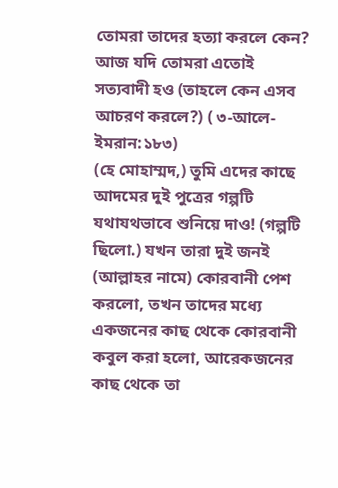তোমরা তাদের হত্যা করলে কেন? আজ যদি তোমরা এতোই সত্যবাদী হও (তাহলে কেন এসব আচরণ করলে?) ( ৩-আলে-ইমরান:১৮৩)
(হে মোহাম্মদ,) তুমি এদের কাছে আদমের দুই পুত্রের গল্পটি যথাযথভাবে শুনিয়ে দাও! (গল্পটি ছিলো.) যখন তারা দুই জনই (আল্লাহর নামে) কোরবানী পেশ করলো, তখন তাদের মধ্যে একজনের কাছ থেকে কোরবানী কবুল করা হলো, আরেকজনের কাছ থেকে তা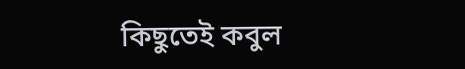কিছুতেই কবুল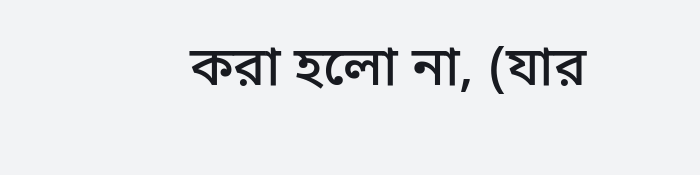করা হলো না, (যার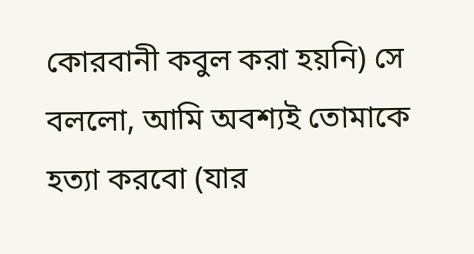কোরবানী কবুল করা হয়নি) সে বললো, আমি অবশ্যই তোমাকে হত্যা করবো (যার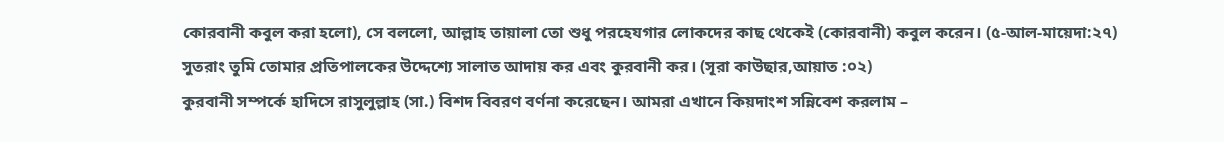কোরবানী কবুল করা হলো), সে বললো, আল্লাহ তায়ালা তো শুধু পরহেযগার লোকদের কাছ থেকেই (কোরবানী) কবুল করেন। (৫-আল-মায়েদা:২৭)
সুতরাং তুমি তোমার প্রতিপালকের উদ্দেশ্যে সালাত আদায় কর এবং কুরবানী কর। (সূরা কাউছার,আয়াত :০২)
কুরবানী সম্পর্কে হাদিসে রাসুলুল্লাহ (সা.) বিশদ বিবরণ বর্ণনা করেছেন। আমরা এখানে কিয়দাংশ সন্নিবেশ করলাম –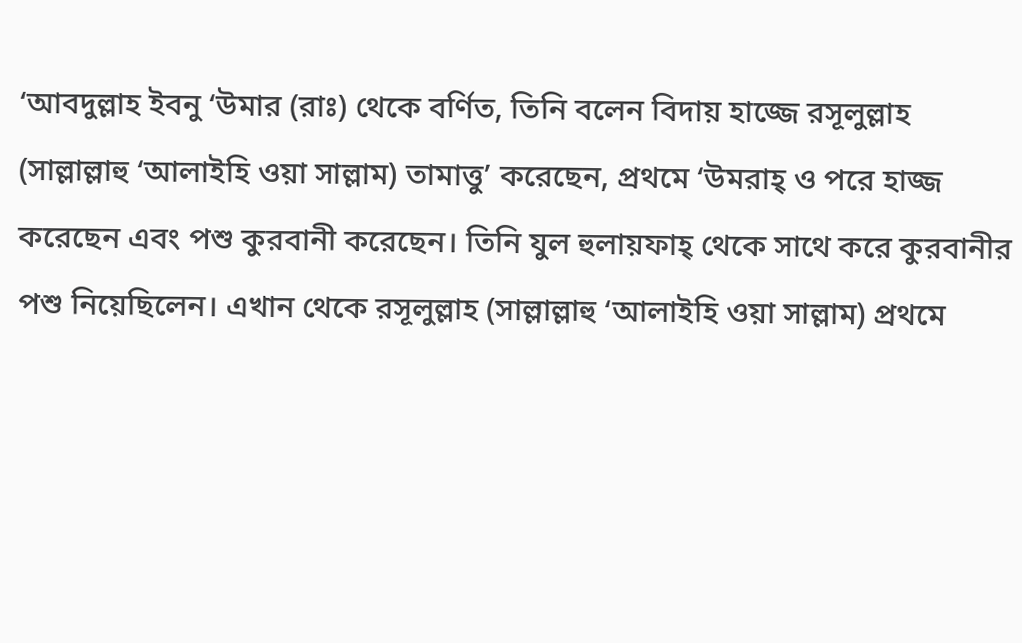‘আবদুল্লাহ ইবনু ‘উমার (রাঃ) থেকে বর্ণিত, তিনি বলেন বিদায় হাজ্জে রসূলুল্লাহ (সাল্লাল্লাহু ‘আলাইহি ওয়া সাল্লাম) তামাত্তু’ করেছেন, প্রথমে ‘উমরাহ্ ও পরে হাজ্জ করেছেন এবং পশু কুরবানী করেছেন। তিনি যুল হুলায়ফাহ্ থেকে সাথে করে কুরবানীর পশু নিয়েছিলেন। এখান থেকে রসূলুল্লাহ (সাল্লাল্লাহু ‘আলাইহি ওয়া সাল্লাম) প্রথমে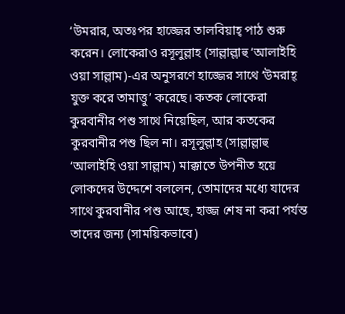‘উমরার, অতঃপর হাজ্জের তালবিয়াহ্ পাঠ শুরু করেন। লোকেরাও রসূলুল্লাহ (সাল্লাল্লাহু ‘আলাইহি ওয়া সাল্লাম)-এর অনুসরণে হাজ্জের সাথে ‘উমরাহ্ যুক্ত করে তামাত্তু’ করেছে। কতক লোকেরা কুরবানীর পশু সাথে নিয়েছিল, আর কতকের কুরবানীর পশু ছিল না। রসূলুল্লাহ (সাল্লাল্লাহু ‘আলাইহি ওয়া সাল্লাম) মাক্কাতে উপনীত হয়ে লোকদের উদ্দেশে বললেন, তোমাদের মধ্যে যাদের সাথে কুরবানীর পশু আছে, হাজ্জ শেষ না করা পর্যন্ত তাদের জন্য (সাময়িকভাবে)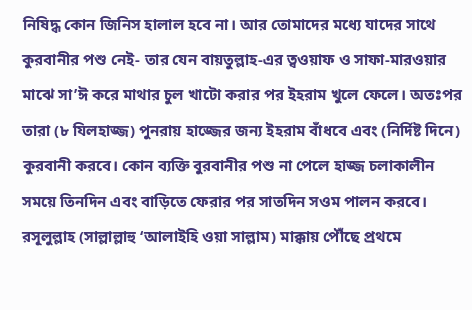নিষিদ্ধ কোন জিনিস হালাল হবে না। আর তোমাদের মধ্যে যাদের সাথে কুরবানীর পশু নেই- তার যেন বায়তুল্লাহ-এর ত্বওয়াফ ও সাফা-মারওয়ার মাঝে সা’ঈ করে মাথার চুল খাটো করার পর ইহরাম খুলে ফেলে। অতঃপর তারা (৮ যিলহাজ্জ) পুনরায় হাজ্জের জন্য ইহরাম বাঁধবে এবং (নির্দিষ্ট দিনে) কুরবানী করবে। কোন ব্যক্তি বুরবানীর পশু না পেলে হাজ্জ চলাকালীন সময়ে তিনদিন এবং বাড়িতে ফেরার পর সাতদিন সওম পালন করবে।
রসূলুল্লাহ (সাল্লাল্লাহু ‘আলাইহি ওয়া সাল্লাম) মাক্কায় পৌঁছে প্রথমে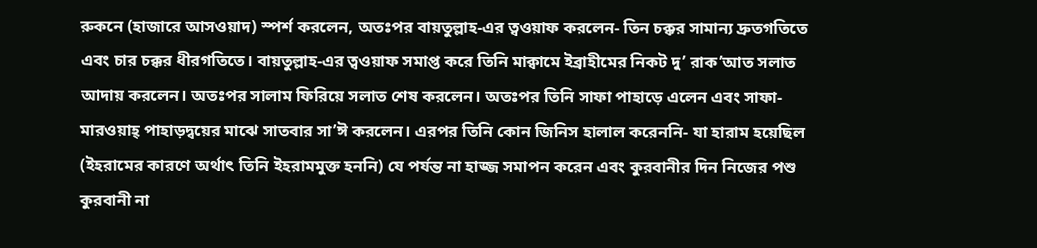রুকনে (হাজারে আসওয়াদ) স্পর্শ করলেন, অতঃপর বায়তুল্লাহ-এর ত্বওয়াফ করলেন- তিন চক্কর সামান্য দ্রুতগতিতে এবং চার চক্কর ধীরগতিতে। বায়তুল্লাহ-এর ত্বওয়াফ সমাপ্ত করে তিনি মাক্বামে ইব্রাহীমের নিকট দু’ রাক’আত সলাত আদায় করলেন। অতঃপর সালাম ফিরিয়ে সলাত শেষ করলেন। অতঃপর তিনি সাফা পাহাড়ে এলেন এবং সাফা-মারওয়াহ্ পাহাড়দ্বয়ের মাঝে সাতবার সা’ঈ করলেন। এরপর তিনি কোন জিনিস হালাল করেননি- যা হারাম হয়েছিল (ইহরামের কারণে অর্থাৎ তিনি ইহরামমুক্ত হননি) যে পর্যন্ত না হাজ্জ সমাপন করেন এবং কুরবানীর দিন নিজের পশু কুরবানী না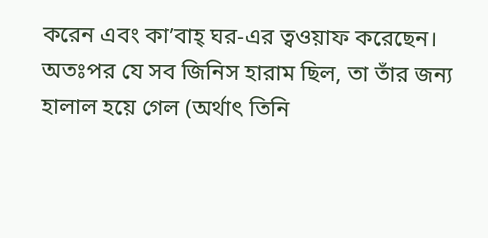করেন এবং কা’বাহ্ ঘর-এর ত্বওয়াফ করেছেন। অতঃপর যে সব জিনিস হারাম ছিল, তা তাঁর জন্য হালাল হয়ে গেল (অর্থাৎ তিনি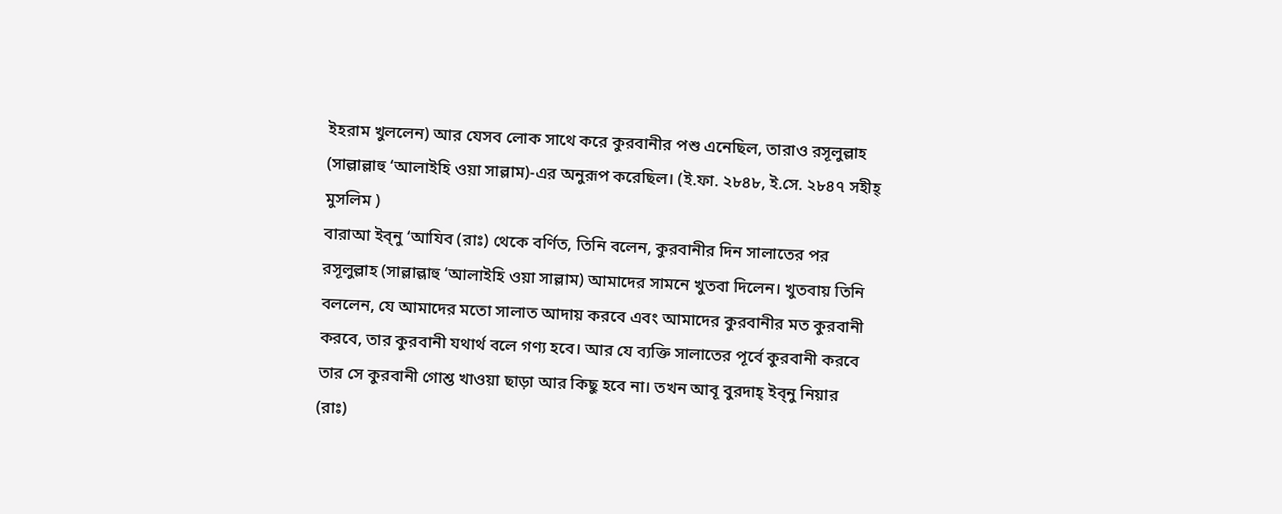ইহরাম খুললেন) আর যেসব লোক সাথে করে কুরবানীর পশু এনেছিল, তারাও রসূলুল্লাহ (সাল্লাল্লাহু ‘আলাইহি ওয়া সাল্লাম)-এর অনুরূপ করেছিল। (ই.ফা. ২৮৪৮, ই.সে. ২৮৪৭ সহীহ্ মুসলিম )
বারাআ ইব্নু ‘আযিব (রাঃ) থেকে বর্ণিত, তিনি বলেন, কুরবানীর দিন সালাতের পর রসূলুল্লাহ (সাল্লাল্লাহু ‘আলাইহি ওয়া সাল্লাম) আমাদের সামনে খুতবা দিলেন। খুতবায় তিনি বললেন, যে আমাদের মতো সালাত আদায় করবে এবং আমাদের কুরবানীর মত কুরবানী করবে, তার কুরবানী যথার্থ বলে গণ্য হবে। আর যে ব্যক্তি সালাতের পূর্বে কুরবানী করবে তার সে কুরবানী গোশ্ত খাওয়া ছাড়া আর কিছু হবে না। তখন আবূ বুরদাহ্ ইব্নু নিয়ার (রাঃ)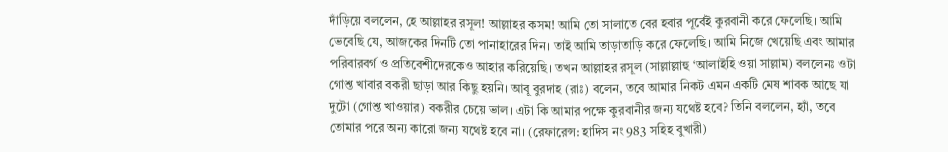দাঁড়িয়ে বললেন, হে আল্লাহর রসূল! আল্লাহর কসম! আমি তো সালাতে বের হবার পূর্বেই কুরবানী করে ফেলেছি। আমি ভেবেছি যে, আজকের দিনটি তো পানাহারের দিন। তাই আমি তাড়াতাড়ি করে ফেলেছি। আমি নিজে খেয়েছি এবং আমার পরিবারবর্গ ও প্রতিবেশীদেরকেও আহার করিয়েছি। তখন আল্লাহর রসূল (সাল্লাল্লাহু ‘আলাইহি ওয়া সাল্লাম) বললেনঃ ওটা গোশ্ত খাবার বকরী ছাড়া আর কিছু হয়নি। আবূ বুরদাহ (রাঃ) বলেন, তবে আমার নিকট এমন একটি মেষ শাবক আছে যা দুটো (গোশ্ত খাওয়ার) বকরীর চেয়ে ভাল। এটা কি আমার পক্ষে কুরবানীর জন্য যথেষ্ট হবে? তিনি বললেন, হ্যাঁ, তবে তোমার পরে অন্য কারো জন্য যথেষ্ট হবে না। (রেফারেন্স: হাদিস নং 983 সহিহ বুখারী)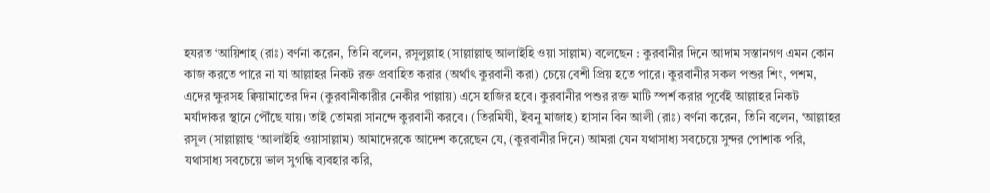হযরত ‘আয়িশাহ্ (রাঃ) বর্ণনা করেন, তিনি বলেন, রসূলুল্লাহ (সাল্লাল্লাহু আলাইহি ওয়া সাল্লাম) বলেছেন : কুরবানীর দিনে আদাম সস্তানগণ এমন কোন কাজ করতে পারে না যা আল্লাহর নিকট রক্ত প্রবাহিত করার (অর্থাৎ কুরবানী করা) চেয়ে বেশী প্রিয় হতে পারে। কুরবানীর সকল পশুর শিং, পশম, এদের ক্ষুরসহ ক্বিয়ামাতের দিন (কুরবানীকারীর নেকীর পাল্লায়) এসে হাজির হবে। কুরবানীর পশুর রক্ত মাটি স্পর্শ করার পূর্বেই আল্লাহর নিকট মর্যাদাকর স্থানে পৌঁছে যায়। তাই তোমরা সানন্দে কুরবানী করবে। (তিরমিযী, ইবনু মাজাহ) হাসান বিন আলী (রাঃ) বর্ণনা করেন, তিনি বলেন, ‘আল্লাহর রসূল (সাল্লাল্লাহু ‘আলাইহি ওয়াসাল্লাম) আমাদেরকে আদেশ করেছেন যে, (কুরবানীর দিনে) আমরা যেন যথাসাধ্য সবচেয়ে সুন্দর পোশাক পরি, যথাসাধ্য সবচেয়ে ভাল সুগন্ধি ব্যবহার করি,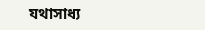যথাসাধ্য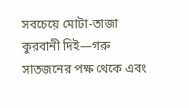সবচেয়ে মোটা-তাজা কুরবানী দিই—গরু সাতজনের পক্ষ থেকে এবং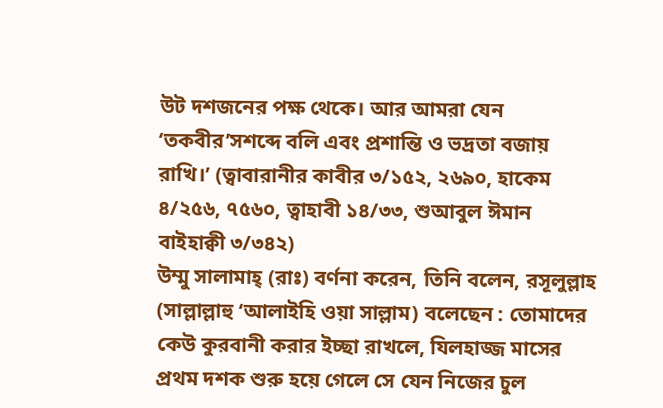উট দশজনের পক্ষ থেকে। আর আমরা যেন ‘তকবীর’সশব্দে বলি এবং প্রশান্তি ও ভদ্রতা বজায় রাখি।’ (ত্বাবারানীর কাবীর ৩/১৫২, ২৬৯০, হাকেম ৪/২৫৬, ৭৫৬০, ত্বাহাবী ১৪/৩৩, শুআবুল ঈমান বাইহাক্বী ৩/৩৪২)
উম্মু সালামাহ্ (রাঃ) বর্ণনা করেন, তিনি বলেন, রসূলুল্লাহ (সাল্লাল্লাহু ‘আলাইহি ওয়া সাল্লাম) বলেছেন : তোমাদের কেউ কুরবানী করার ইচ্ছা রাখলে, যিলহাজ্জ মাসের প্রথম দশক শুরু হয়ে গেলে সে যেন নিজের চুল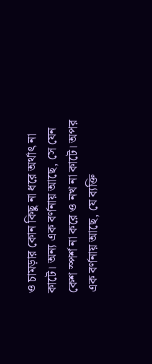ও চামড়ার কোন কিছু না ধরে অর্থাৎ না কাটে। অন্য এক বর্ণনায় আছে, সে যেন কেশ স্পর্শ না করে ও নখ না কাটে। অপর এক বর্ণনায় আছে, যে ব্যক্তি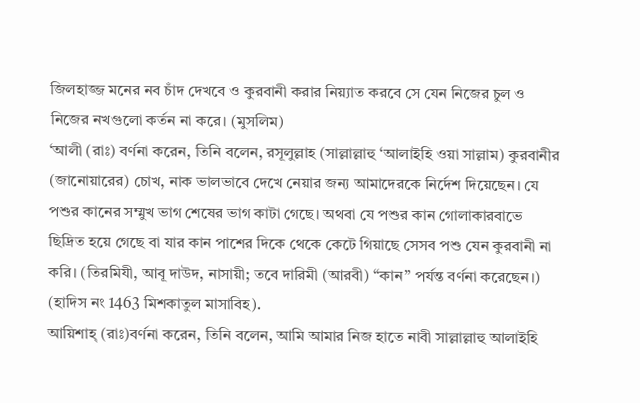জিলহাজ্জ মনের নব চাঁদ দেখবে ও কুরবানী করার নিয়্যাত করবে সে যেন নিজের চুল ও নিজের নখগুলো কর্তন না করে। (মুসলিম)
‘আলী (রাঃ) বর্ণনা করেন, তিনি বলেন, রসূলুল্লাহ (সাল্লাল্লাহু ‘আলাইহি ওয়া সাল্লাম) কুরবানীর (জানোয়ারের) চোখ, নাক ভালভাবে দেখে নেয়ার জন্য আমাদেরকে নির্দেশ দিয়েছেন। যে পশুর কানের সম্মুখ ভাগ শেষের ভাগ কাটা গেছে। অথবা যে পশুর কান গোলাকারবাভে ছিদ্রিত হয়ে গেছে বা যার কান পাশের দিকে থেকে কেটে গিয়াছে সেসব পশু যেন কুরবানী না করি। (তিরমিযী, আবূ দাউদ, নাসায়ী; তবে দারিমী (আরবী) “কান” পর্যন্ত বর্ণনা করেছেন।) (হাদিস নং 1463 মিশকাতুল মাসাবিহ).
আয়িশাহ্ (রাঃ)বর্ণনা করেন, তিনি বলেন, আমি আমার নিজ হাতে নাবী সাল্লাল্লাহু আলাইহি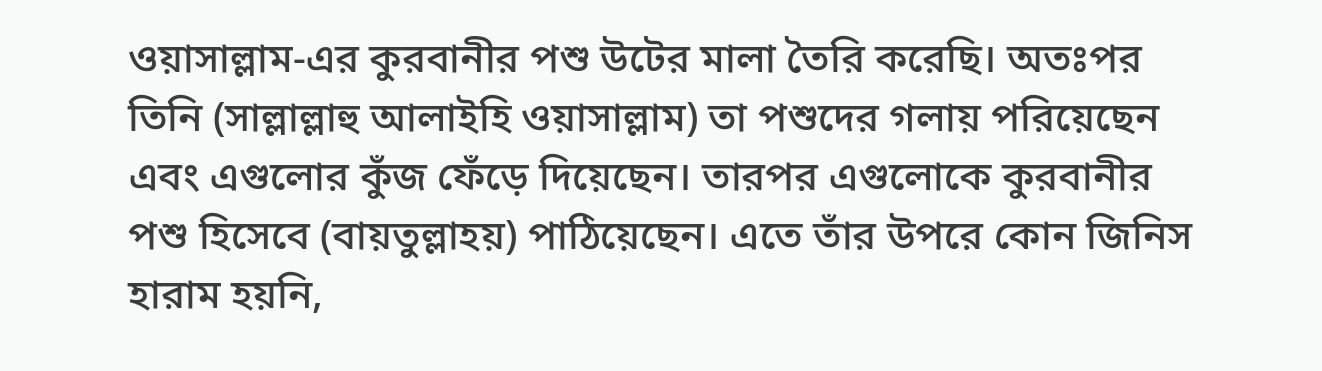ওয়াসাল্লাম-এর কুরবানীর পশু উটের মালা তৈরি করেছি। অতঃপর তিনি (সাল্লাল্লাহু আলাইহি ওয়াসাল্লাম) তা পশুদের গলায় পরিয়েছেন এবং এগুলোর কুঁজ ফেঁড়ে দিয়েছেন। তারপর এগুলোকে কুরবানীর পশু হিসেবে (বায়তুল্লাহয়) পাঠিয়েছেন। এতে তাঁর উপরে কোন জিনিস হারাম হয়নি,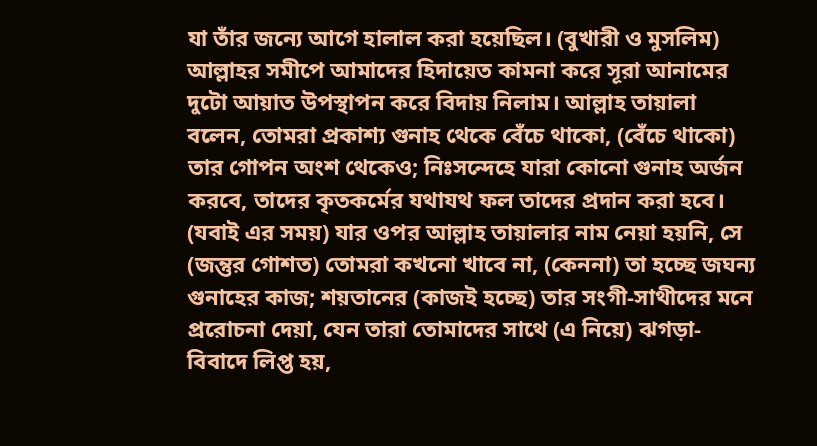যা তাঁর জন্যে আগে হালাল করা হয়েছিল। (বুখারী ও মুসলিম)
আল্লাহর সমীপে আমাদের হিদায়েত কামনা করে সূরা আনামের দুটো আয়াত উপস্থাপন করে বিদায় নিলাম। আল্লাহ তায়ালা বলেন, তোমরা প্রকাশ্য গুনাহ থেকে বেঁচে থাকো, (বেঁচে থাকো) তার গোপন অংশ থেকেও; নিঃসন্দেহে যারা কোনো গুনাহ অর্জন করবে, তাদের কৃতকর্মের যথাযথ ফল তাদের প্রদান করা হবে।
(যবাই এর সময়) যার ওপর আল্লাহ তায়ালার নাম নেয়া হয়নি, সে (জন্তুর গোশত) তোমরা কখনো খাবে না, (কেননা) তা হচ্ছে জঘন্য গুনাহের কাজ; শয়তানের (কাজই হচ্ছে) তার সংগী-সাথীদের মনে প্ররোচনা দেয়া, যেন তারা তোমাদের সাথে (এ নিয়ে) ঝগড়া-বিবাদে লিপ্ত হয়,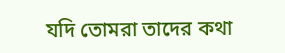যদি তোমরা তাদের কথা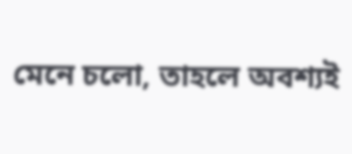মেনে চলো, তাহলে অবশ্যই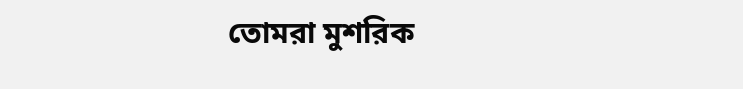তোমরা মুশরিক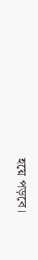হয়ে পড়বে।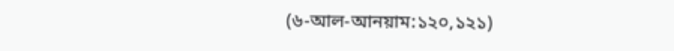(৬-আল-আনয়াম:১২০,১২১)